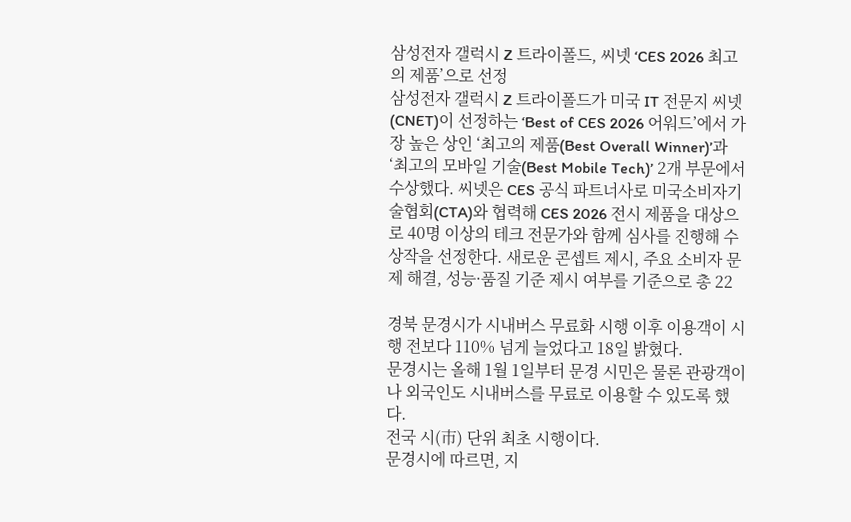삼성전자 갤럭시 Z 트라이폴드, 씨넷 ‘CES 2026 최고의 제품’으로 선정
삼성전자 갤럭시 Z 트라이폴드가 미국 IT 전문지 씨넷(CNET)이 선정하는 ‘Best of CES 2026 어워드’에서 가장 높은 상인 ‘최고의 제품(Best Overall Winner)’과 ‘최고의 모바일 기술(Best Mobile Tech)’ 2개 부문에서 수상했다. 씨넷은 CES 공식 파트너사로 미국소비자기술협회(CTA)와 협력해 CES 2026 전시 제품을 대상으로 40명 이상의 테크 전문가와 함께 심사를 진행해 수상작을 선정한다. 새로운 콘셉트 제시, 주요 소비자 문제 해결, 성능·품질 기준 제시 여부를 기준으로 총 22

경북 문경시가 시내버스 무료화 시행 이후 이용객이 시행 전보다 110% 넘게 늘었다고 18일 밝혔다.
문경시는 올해 1월 1일부터 문경 시민은 물론 관광객이나 외국인도 시내버스를 무료로 이용할 수 있도록 했다.
전국 시(市) 단위 최초 시행이다.
문경시에 따르면, 지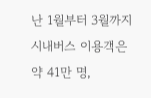난 1월부터 3월까지 시내버스 이용객은 약 41만 명,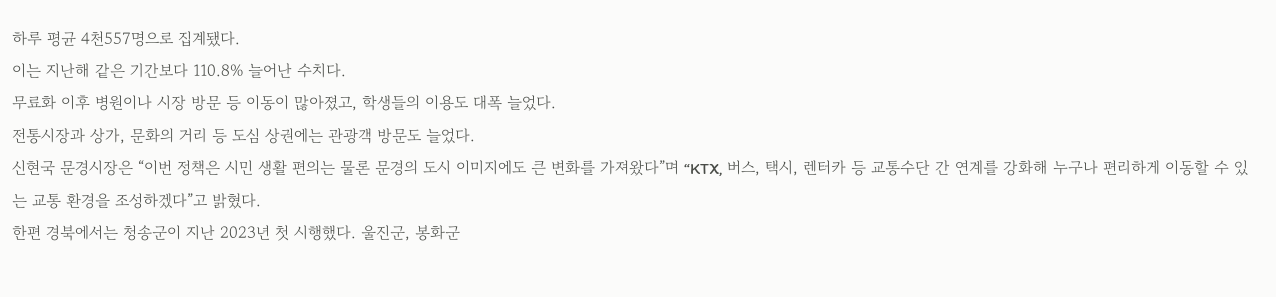하루 평균 4천557명으로 집계됐다.
이는 지난해 같은 기간보다 110.8% 늘어난 수치다.
무료화 이후 병원이나 시장 방문 등 이동이 많아졌고, 학생들의 이용도 대폭 늘었다.
전통시장과 상가, 문화의 거리 등 도심 상권에는 관광객 방문도 늘었다.
신현국 문경시장은 “이번 정책은 시민 생활 편의는 물론 문경의 도시 이미지에도 큰 변화를 가져왔다”며 “KTX, 버스, 택시, 렌터카 등 교통수단 간 연계를 강화해 누구나 편리하게 이동할 수 있는 교통 환경을 조성하겠다”고 밝혔다.
한편 경북에서는 청송군이 지난 2023년 첫 시행했다. 울진군, 봉화군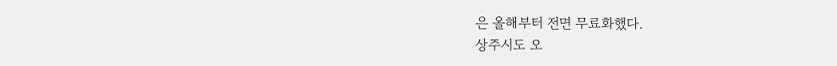은 올해부터 전면 무료화했다.
상주시도 오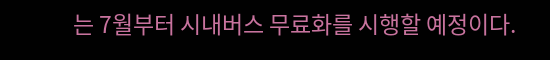는 7월부터 시내버스 무료화를 시행할 예정이다.